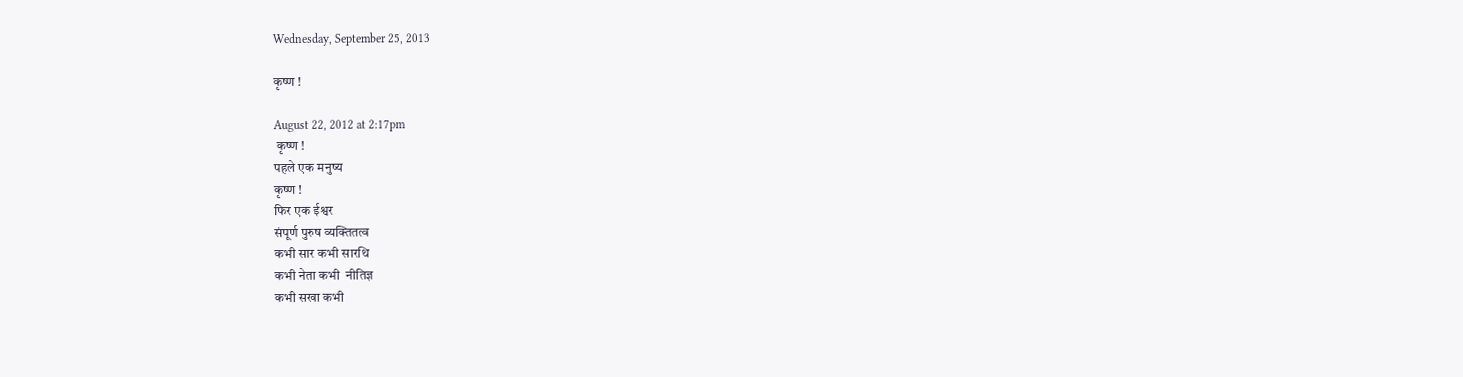Wednesday, September 25, 2013

कृष्ण !

August 22, 2012 at 2:17pm
 कृष्ण !
पहले एक मनुष्य
कृष्ण !
फिर एक ईश्वर
संपूर्ण पुरुष व्यक्तितत्व
कभी सार कभी सारथि
कभी नेता कभी  नीतिज्ञ
कभी सखा कभी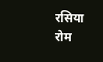रसिया
रोम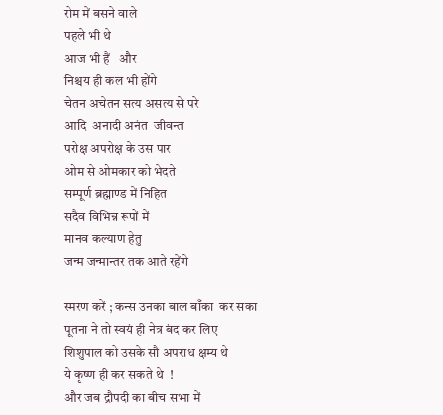रोम में बसने वाले
पहले भी थे
आज भी हैं   और
निश्चय ही कल भी होंगे
चेतन अचेतन सत्य असत्य से परे
आदि  अनादी अनंत  जीवन्त
परोक्ष अपरोक्ष के उस पार
ओम से ओमकार को भेदते
सम्पूर्ण ब्रह्माण्ड में निहित
सदैव विभिन्न रूपों में
मानव कल्याण हेतु
जन्म जन्मान्तर तक आते रहेंगे

स्मरण करें ; कन्स उनका बाल बाँका  कर सका
पूतना ने तो स्वयं ही नेत्र बंद कर लिए
शिशुपाल को उसके सौ अपराध क्षम्य थे
ये कृष्ण ही कर सकते थे  !
और जब द्रौपदी का बीच सभा में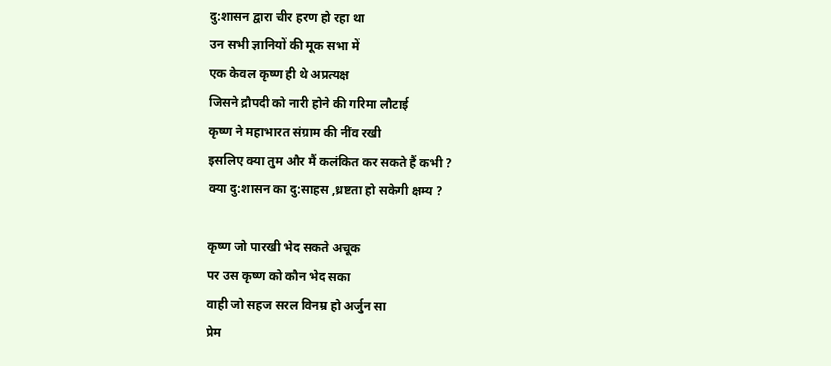दु:शासन द्वारा चीर हरण हो रहा था
उन सभी ज्ञानियों की मूक सभा में
एक केवल कृष्ण ही थे अप्रत्यक्ष
जिसने द्रौपदी को नारी होने की गरिमा लौटाई
कृष्ण ने महाभारत संग्राम की नींव रखी
इसलिए क्या तुम और मैं कलंकित कर सकते हैं कभी ?
क्या दु:शासन का दु:साहस ,ध्रष्टता हो सकेगी क्षम्य ?

कृष्ण जो पारखी भेद सकते अचूक
पर उस कृष्ण को कौन भेद सका
वाही जो सहज सरल विनम्र हो अर्जुन सा
प्रेम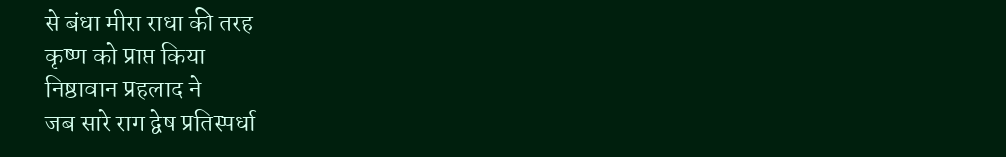से बंधा मीरा राधा की तरह
कृष्ण को प्राप्त किया
निष्ठावान प्रहलाद ने
जब सारे राग द्वेष प्रतिस्पर्धा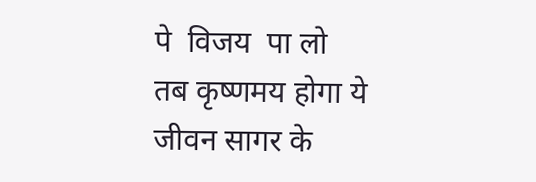पे  विजय  पा लो
तब कृष्णमय होगा ये
जीवन सागर के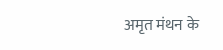अमृत मंथन के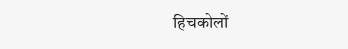हिचकोलों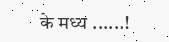के मध्य ......!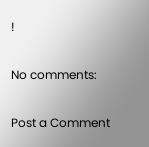!

No comments:

Post a Comment